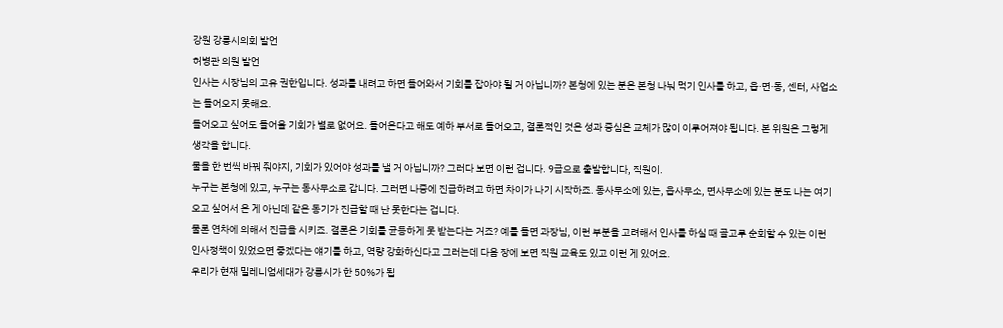강원 강릉시의회 발언
허병관 의원 발언
인사는 시장님의 고유 권한입니다. 성과를 내려고 하면 들어와서 기회를 잡아야 될 거 아닙니까? 본청에 있는 분은 본청 나눠 먹기 인사를 하고, 읍·면·동, 센터, 사업소는 들어오지 못해요.
들어오고 싶어도 들어올 기회가 별로 없어요. 들어온다고 해도 예하 부서로 들어오고, 결론적인 것은 성과 중심은 교체가 많이 이루어져야 됩니다. 본 위원은 그렇게 생각을 합니다.
물을 한 번씩 바꿔 줘야지, 기회가 있어야 성과를 낼 거 아닙니까? 그러다 보면 이런 겁니다. 9급으로 출발합니다, 직원이.
누구는 본청에 있고, 누구는 동사무소로 갑니다. 그러면 나중에 진급하려고 하면 차이가 나기 시작하죠. 동사무소에 있는, 읍사무소, 면사무소에 있는 분도 나는 여기 오고 싶어서 온 게 아닌데 같은 동기가 진급할 때 난 못한다는 겁니다.
물론 연차에 의해서 진급을 시키죠. 결론은 기회를 균등하게 못 받는다는 거죠? 예를 들면 과장님, 이런 부분을 고려해서 인사를 하실 때 골고루 순회할 수 있는 이런 인사정책이 있었으면 좋겠다는 얘기를 하고, 역량 강화하신다고 그러는데 다음 장에 보면 직원 교육도 있고 이런 게 있어요.
우리가 현재 밀레니엄세대가 강릉시가 한 50%가 됩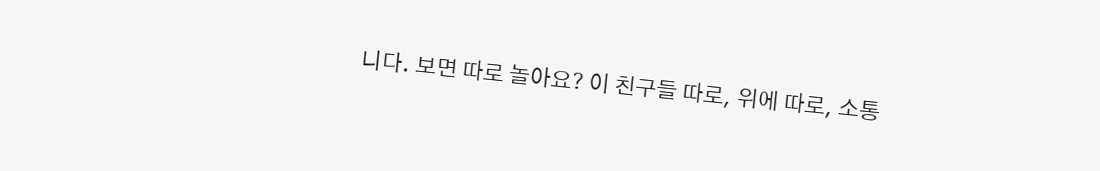니다. 보면 따로 놀아요? 이 친구들 따로, 위에 따로, 소통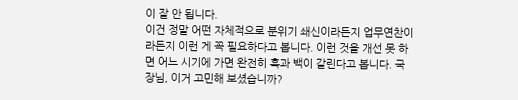이 잘 안 됩니다.
이건 정말 어떤 자체적으로 분위기 쇄신이라든지 업무연찬이라든지 이런 게 꼭 필요하다고 봅니다. 이런 것을 개선 못 하면 어느 시기에 가면 완전히 흑과 백이 갈린다고 봅니다. 국장님, 이거 고민해 보셨습니까?